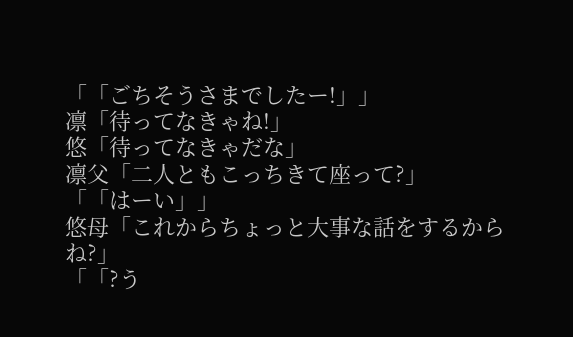「「ごちそうさまでしたー!」」
凛「待ってなきゃね!」
悠「待ってなきゃだな」
凛父「二人ともこっちきて座って?」
「「はーい」」
悠母「これからちょっと大事な話をするからね?」
「「?う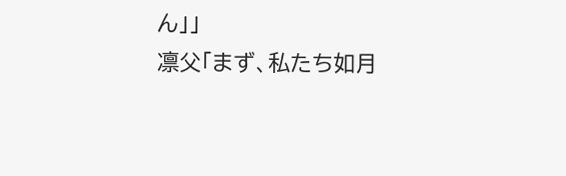ん」」
凛父「まず、私たち如月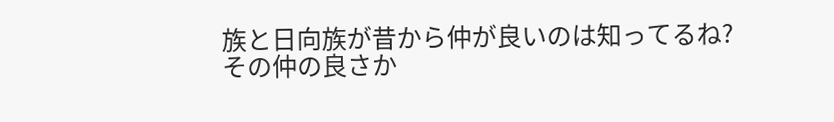族と日向族が昔から仲が良いのは知ってるね?
その仲の良さか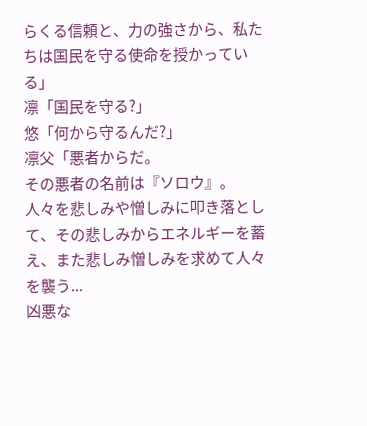らくる信頼と、力の強さから、私たちは国民を守る使命を授かっている」
凛「国民を守る?」
悠「何から守るんだ?」
凛父「悪者からだ。
その悪者の名前は『ソロウ』。
人々を悲しみや憎しみに叩き落として、その悲しみからエネルギーを蓄え、また悲しみ憎しみを求めて人々を襲う...
凶悪な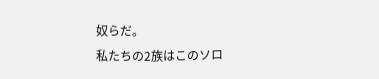奴らだ。
私たちの2族はこのソロ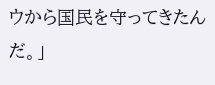ウから国民を守ってきたんだ。」